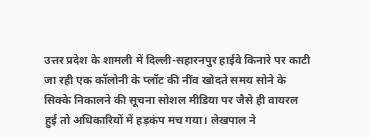उत्तर प्रदेश के शामली में दिल्ली-सहारनपुर हाईवे किनारे पर काटी जा रही एक कॉलोनी के प्लॉट की नींव खोदते समय सोने के सिक्के निकालने की सूचना सोशल मीडिया पर जैसे ही वायरल हुई तो अधिकारियों में हड़कंप मच गया। लेखपाल ने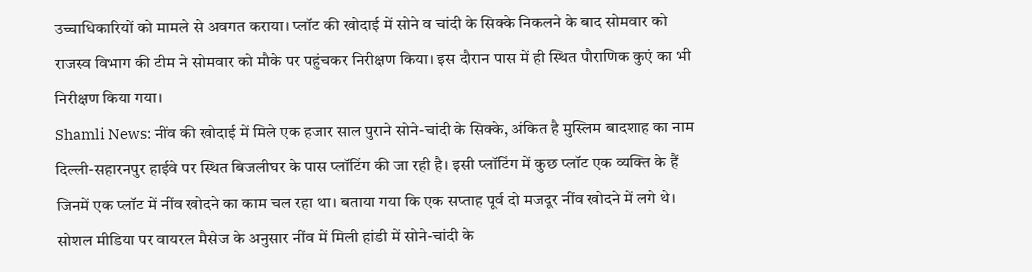उच्चाधिकारियों को मामले से अवगत कराया। प्लॉट की खोदाई में सोने व चांदी के सिक्के निकलने के बाद सोमवार को राजस्व विभाग की टीम ने सोमवार को मौके पर पहुंचकर निरीक्षण किया। इस दौरान पास में ही स्थित पौराणिक कुएं का भी निरीक्षण किया गया।
Shamli News: नींव की खोदाई में मिले एक हजार साल पुराने सोने-चांदी के सिक्के, अंकित है मुस्लिम बादशाह का नाम
दिल्ली-सहारनपुर हाईवे पर स्थित बिजलीघर के पास प्लॉटिंग की जा रही है। इसी प्लॉटिंग में कुछ प्लॉट एक व्यक्ति के हैं जिनमें एक प्लॉट में नींव खोदने का काम चल रहा था। बताया गया कि एक सप्ताह पूर्व दो मजदूर नींव खोदने में लगे थे।
सोशल मीडिया पर वायरल मैसेज के अनुसार नींव में मिली हांडी में सोने-चांदी के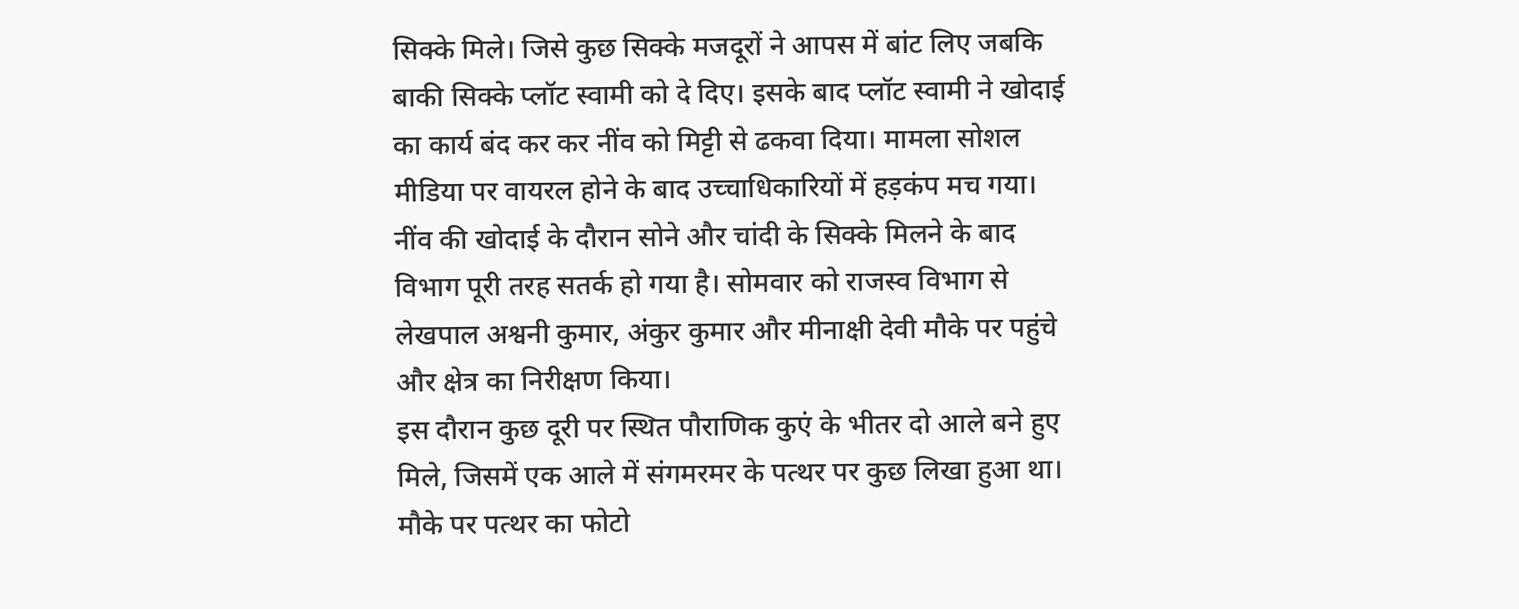सिक्के मिले। जिसे कुछ सिक्के मजदूरों ने आपस में बांट लिए जबकि बाकी सिक्के प्लॉट स्वामी को दे दिए। इसके बाद प्लॉट स्वामी ने खोदाई का कार्य बंद कर कर नींव को मिट्टी से ढकवा दिया। मामला सोशल मीडिया पर वायरल होने के बाद उच्चाधिकारियों में हड़कंप मच गया।
नींव की खोदाई के दौरान सोने और चांदी के सिक्के मिलने के बाद विभाग पूरी तरह सतर्क हो गया है। सोमवार को राजस्व विभाग से लेखपाल अश्वनी कुमार, अंकुर कुमार और मीनाक्षी देवी मौके पर पहुंचे और क्षेत्र का निरीक्षण किया।
इस दौरान कुछ दूरी पर स्थित पौराणिक कुएं के भीतर दो आले बने हुए मिले, जिसमें एक आले में संगमरमर के पत्थर पर कुछ लिखा हुआ था। मौके पर पत्थर का फोटो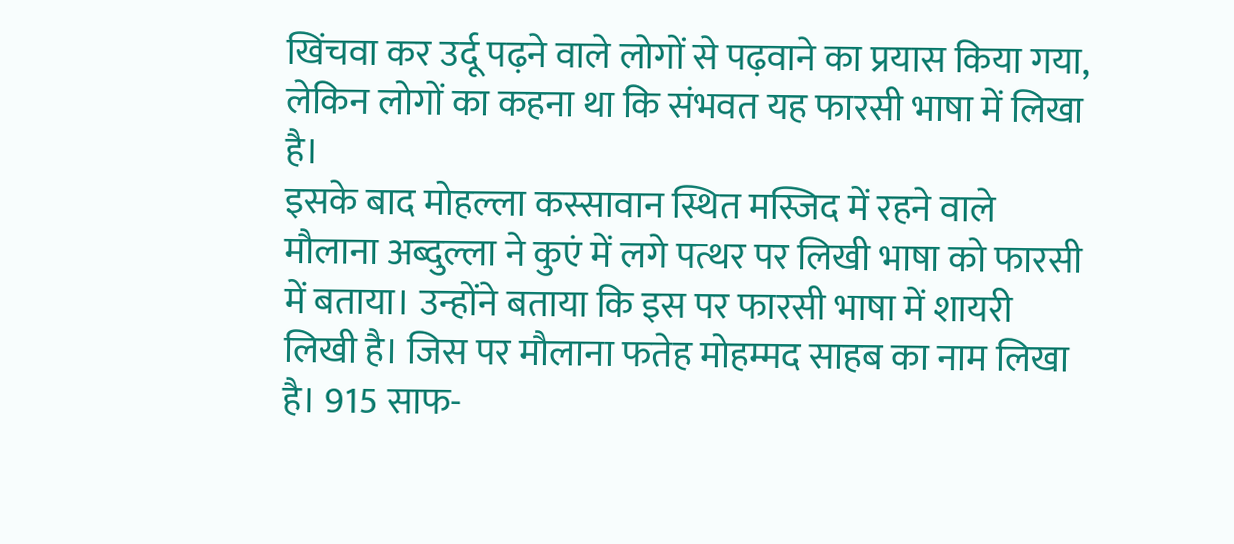खिंचवा कर उर्दू पढ़ने वाले लोगों से पढ़वाने का प्रयास किया गया, लेकिन लोगों का कहना था कि संभवत यह फारसी भाषा में लिखा है।
इसके बाद मोहल्ला कस्सावान स्थित मस्जिद में रहने वाले मौलाना अब्दुल्ला ने कुएं में लगे पत्थर पर लिखी भाषा को फारसी में बताया। उन्होंने बताया कि इस पर फारसी भाषा में शायरी लिखी है। जिस पर मौलाना फतेह मोहम्मद साहब का नाम लिखा है। 915 साफ-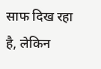साफ दिख रहा है, लेकिन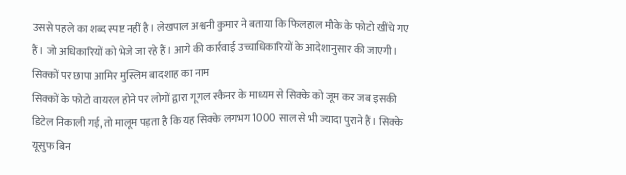उससे पहले का शब्द स्पष्ट नहीं है। लेखपाल अश्वनी कुमार ने बताया कि फिलहाल मौके के फोटो खींचे गए हैं। जो अधिकारियों को भेजे जा रहे हैं। आगे की कार्रवाई उच्चाधिकारियों के आदेशानुसार की जाएगी।
सिक्कों पर छापा आमिर मुस्लिम बादशाह का नाम
सिक्कों के फोटो वायरल होने पर लोगों द्वारा गूगल स्कैनर के माध्यम से सिक्के को जूम कर जब इसकी डिटेल निकाली गई, तो मालूम पड़ता है कि यह सिक्के लगभग 1000 साल से भी ज्यादा पुराने हैं। सिक्के यूसुफ बिन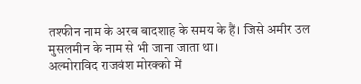तश्फीन नाम के अरब बादशाह के समय के हैं। जिसे अमीर उल मुसलमीन के नाम से भी जाना जाता था।
अल्मोराविद राजवंश मोरक्को में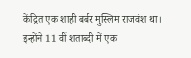केंद्रित एक शाही बर्बर मुस्लिम राजवंश था। इन्होंने 11 वीं शताब्दी में एक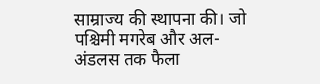साम्राज्य की स्थापना की। जो पश्चिमी मगरेब और अल-अंडलस तक फैला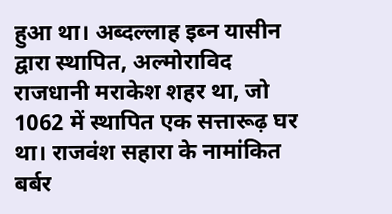हुआ था। अब्दल्लाह इब्न यासीन द्वारा स्थापित, अल्मोराविद राजधानी मराकेश शहर था, जो 1062 में स्थापित एक सत्तारूढ़ घर था। राजवंश सहारा के नामांकित बर्बर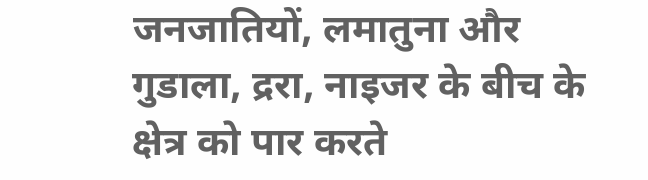जनजातियों, लमातुना और गुडाला, द्ररा, नाइजर के बीच के क्षेत्र को पार करते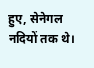हुए, सेनेगल नदियों तक थे।